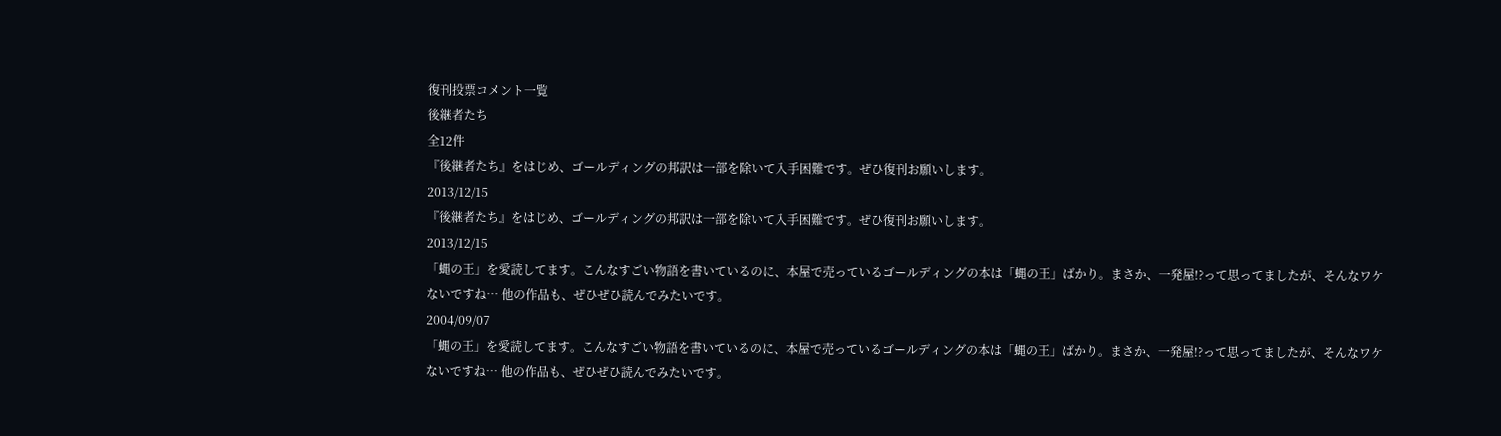復刊投票コメント一覧
後継者たち
全12件
『後継者たち』をはじめ、ゴールディングの邦訳は一部を除いて入手困難です。ぜひ復刊お願いします。
2013/12/15
『後継者たち』をはじめ、ゴールディングの邦訳は一部を除いて入手困難です。ぜひ復刊お願いします。
2013/12/15
「蝿の王」を愛読してます。こんなすごい物語を書いているのに、本屋で売っているゴールディングの本は「蝿の王」ばかり。まさか、一発屋!?って思ってましたが、そんなワケないですね… 他の作品も、ぜひぜひ読んでみたいです。
2004/09/07
「蝿の王」を愛読してます。こんなすごい物語を書いているのに、本屋で売っているゴールディングの本は「蝿の王」ばかり。まさか、一発屋!?って思ってましたが、そんなワケないですね… 他の作品も、ぜひぜひ読んでみたいです。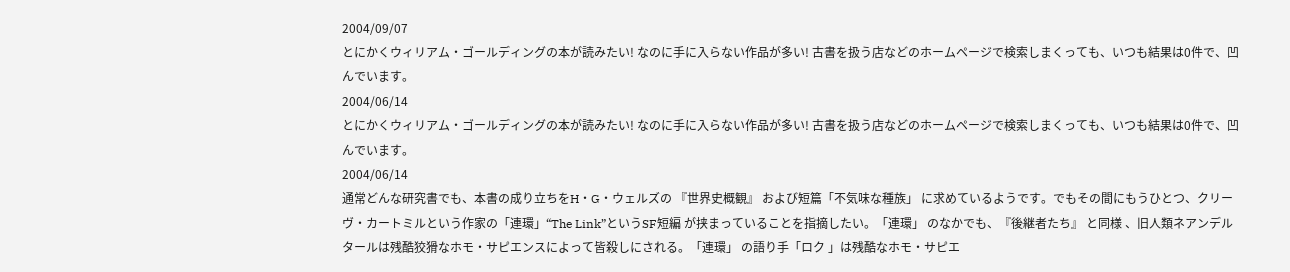2004/09/07
とにかくウィリアム・ゴールディングの本が読みたい! なのに手に入らない作品が多い! 古書を扱う店などのホームページで検索しまくっても、いつも結果は0件で、凹んでいます。
2004/06/14
とにかくウィリアム・ゴールディングの本が読みたい! なのに手に入らない作品が多い! 古書を扱う店などのホームページで検索しまくっても、いつも結果は0件で、凹んでいます。
2004/06/14
通常どんな研究書でも、本書の成り立ちをH・G・ウェルズの 『世界史概観』 および短篇「不気味な種族」 に求めているようです。でもその間にもうひとつ、クリーヴ・カートミルという作家の「連環」“The Link”というSF短編 が挟まっていることを指摘したい。「連環」 のなかでも、『後継者たち』 と同様 、旧人類ネアンデルタールは残酷狡猾なホモ・サピエンスによって皆殺しにされる。「連環」 の語り手「ロク 」は残酷なホモ・サピエ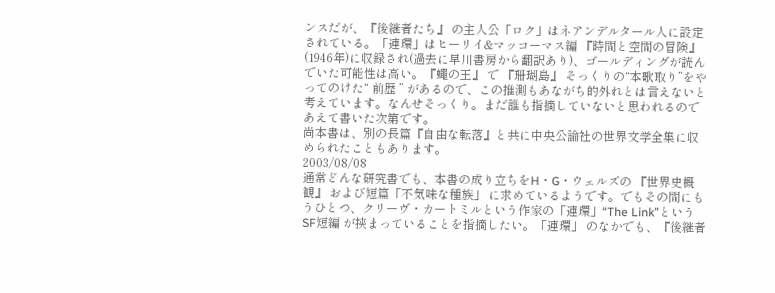ンスだが、『後継者たち』 の主人公「ロク」はネアンデルタール人に設定されている。「連環」はヒーリイ&マッコーマス編 『時間と空間の冒険』(1946年)に収録され(過去に早川書房から翻訳あり)、ゴールディングが読んでいた可能性は高い。『蠅の王』 で 『珊瑚島』 そっくりの“本歌取り”をやってのけた“ 前歴 ” があるので、この推測もあながち的外れとは言えないと考えています。なんせそっくり。まだ誰も指摘していないと思われるのであえて書いた次第です。
尚本書は、別の長篇『自由な転落』と共に中央公論社の世界文学全集に収められたこともあります。
2003/08/08
通常どんな研究書でも、本書の成り立ちをH・G・ウェルズの 『世界史概観』 および短篇「不気味な種族」 に求めているようです。でもその間にもうひとつ、クリーヴ・カートミルという作家の「連環」“The Link”というSF短編 が挟まっていることを指摘したい。「連環」 のなかでも、『後継者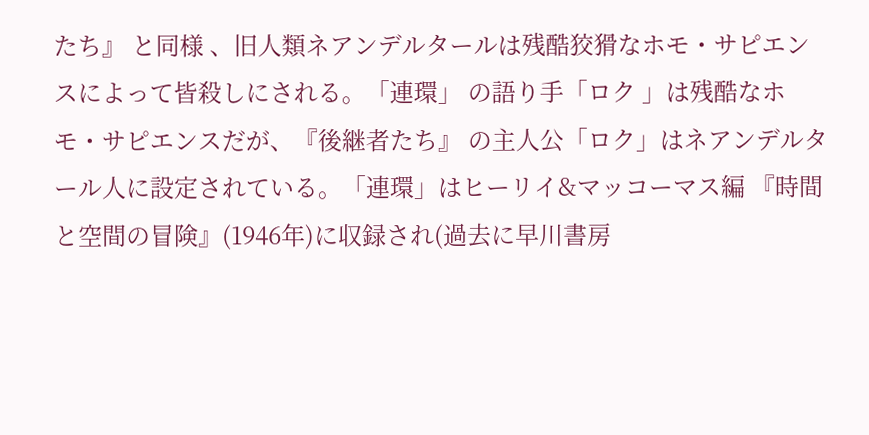たち』 と同様 、旧人類ネアンデルタールは残酷狡猾なホモ・サピエンスによって皆殺しにされる。「連環」 の語り手「ロク 」は残酷なホモ・サピエンスだが、『後継者たち』 の主人公「ロク」はネアンデルタール人に設定されている。「連環」はヒーリイ&マッコーマス編 『時間と空間の冒険』(1946年)に収録され(過去に早川書房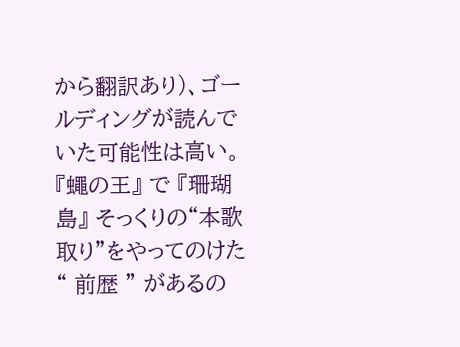から翻訳あり)、ゴールディングが読んでいた可能性は高い。『蠅の王』 で 『珊瑚島』 そっくりの“本歌取り”をやってのけた“ 前歴 ” があるの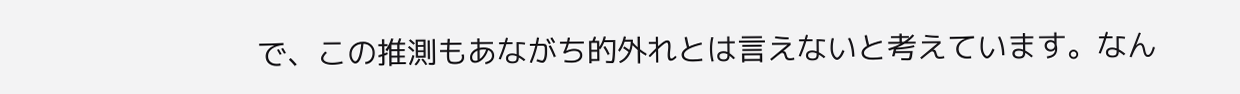で、この推測もあながち的外れとは言えないと考えています。なん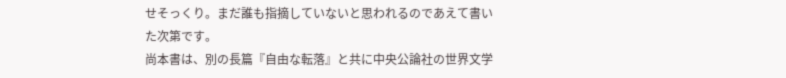せそっくり。まだ誰も指摘していないと思われるのであえて書いた次第です。
尚本書は、別の長篇『自由な転落』と共に中央公論社の世界文学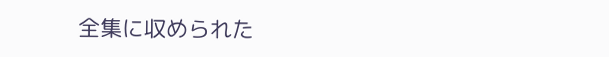全集に収められた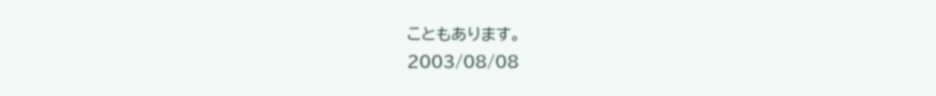こともあります。
2003/08/08